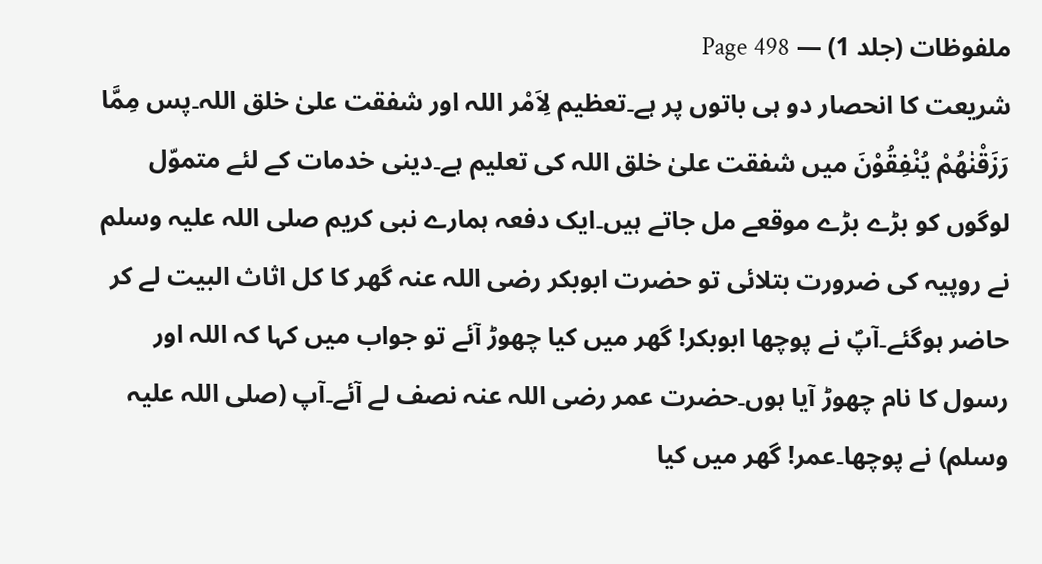ملفوظات (جلد 1) — Page 498
شریعت کا انحصار دو ہی باتوں پر ہے۔تعظیم لِاَمْر اللہ اور شفقت علیٰ خلق اللہ۔پس مِمَّا رَزَقْنٰهُمْ يُنْفِقُوْنَ میں شفقت علیٰ خلق اللہ کی تعلیم ہے۔دینی خدمات کے لئے متموّل لوگوں کو بڑے بڑے موقعے مل جاتے ہیں۔ایک دفعہ ہمارے نبی کریم صلی اللہ علیہ وسلم نے روپیہ کی ضرورت بتلائی تو حضرت ابوبکر رضی اللہ عنہ گھر کا کل اثاث البیت لے کر حاضر ہوگئے۔آپؐ نے پوچھا ابوبکر! گھر میں کیا چھوڑ آئے تو جواب میں کہا کہ اللہ اور رسول کا نام چھوڑ آیا ہوں۔حضرت عمر رضی اللہ عنہ نصف لے آئے۔آپ (صلی اللہ علیہ وسلم) نے پوچھا۔عمر! گھر میں کیا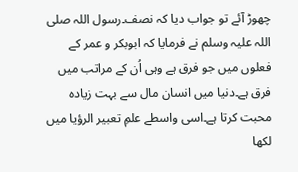چھوڑ آئے تو جواب دیا کہ نصف۔رسول اللہ صلی اللہ علیہ وسلم نے فرمایا کہ ابوبکر و عمر کے فعلوں میں جو فرق ہے وہی اُن کے مراتب میں فرق ہے۔دنیا میں انسان مال سے بہت زیادہ محبت کرتا ہے۔اسی واسطے علمِ تعبیر الرؤیا میں لکھا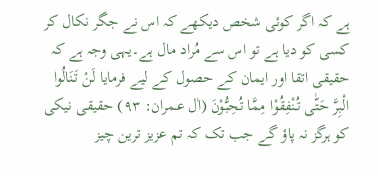ہے کہ اگر کوئی شخص دیکھے کہ اس نے جگر نکال کر کسی کو دیا ہے تو اس سے مُراد مال ہے۔یہی وجہ ہے کہ حقیقی اتقا اور ایمان کے حصول کے لیے فرمایا لَنْ تَنَالُوا الْبِرَّ حَتّٰى تُنْفِقُوْا مِمَّا تُحِبُّوْنَ (اٰل عـمران: ۹۳) حقیقی نیکی کو ہرگز نہ پاؤ گے جب تک کہ تم عزیز ترین چیز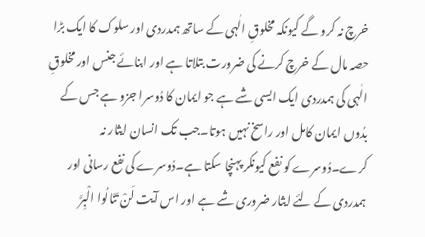خرچ نہ کرو گے کیونکہ مخلوقِ الٰہی کے ساتھ ہمدردی اور سلوک کا ایک بڑا حصہ مال کے خرچ کرنے کی ضرورت بتلاتا ہے اور ابنائے جنس اور مخلوقِ الٰہی کی ہمدردی ایک ایسی شے ہے جو ایمان کا دُوسرا جزو ہے جس کے بدُوں ایمان کامل اور راسخ نہیں ہوتا۔جب تک انسان ایثار نہ کرے۔دُوسرے کو نفع کیونکر پہنچا سکتا ہے۔دُوسرے کی نفع رسانی اور ہمدردی کے لئے ایثار ضروری شے ہے اور اس آیت لَنْ تَنَالُوا الْبِرَّ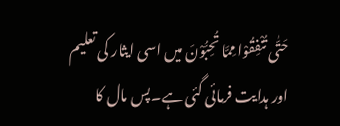حَتّٰى تُنْفِقُوْا مِمَّا تُحِبُّوْنَ میں اسی ایثار کی تعلیم اور ہدایت فرمائی گئی ہے۔پس مال کا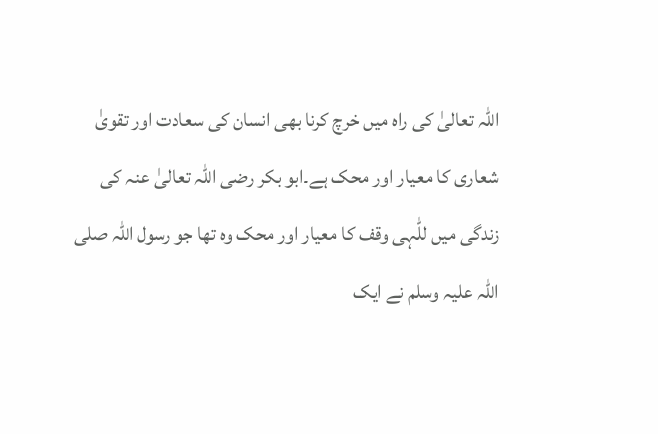اللہ تعالیٰ کی راہ میں خرچ کرنا بھی انسان کی سعادت اور تقویٰ شعاری کا معیار اور محک ہے۔ابو بکر رضی اللہ تعالیٰ عنہ کی زندگی میں للّٰہی وقف کا معیار اور محک وہ تھا جو رسول اللہ صلی اللہ علیہ وسلم نے ایک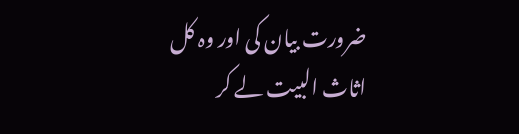ضرورت بیان کی اور وہ کل اثاث البیت لے کر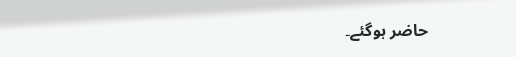حاضر ہوگئے۔